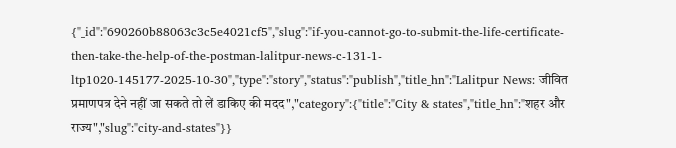{"_id":"690260b88063c3c5e4021cf5","slug":"if-you-cannot-go-to-submit-the-life-certificate-then-take-the-help-of-the-postman-lalitpur-news-c-131-1-ltp1020-145177-2025-10-30","type":"story","status":"publish","title_hn":"Lalitpur News: जीवित प्रमाणपत्र देने नहीं जा सकते तो लें डाकिए की मदद","category":{"title":"City & states","title_hn":"शहर और राज्य","slug":"city-and-states"}}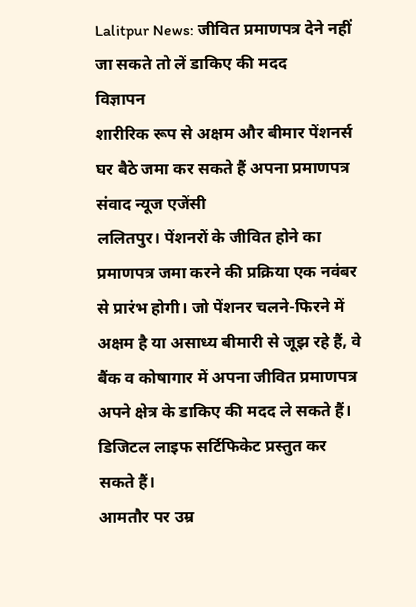Lalitpur News: जीवित प्रमाणपत्र देने नहीं जा सकते तो लें डाकिए की मदद
विज्ञापन
शारीरिक रूप से अक्षम और बीमार पेंशनर्स घर बैठे जमा कर सकते हैं अपना प्रमाणपत्र
संवाद न्यूज एजेंसी
ललितपुर। पेंशनरों के जीवित होने का प्रमाणपत्र जमा करने की प्रक्रिया एक नवंबर से प्रारंभ होगी। जो पेंशनर चलने-फिरने में अक्षम है या असाध्य बीमारी से जूझ रहे हैं, वे बैंक व कोषागार में अपना जीवित प्रमाणपत्र अपने क्षेत्र के डाकिए की मदद ले सकते हैं। डिजिटल लाइफ सर्टिफिकेट प्रस्तुत कर सकते हैं।
आमतौर पर उम्र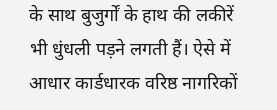के साथ बुजुर्गों के हाथ की लकीरें भी धुंधली पड़ने लगती हैं। ऐसे में आधार कार्डधारक वरिष्ठ नागरिकों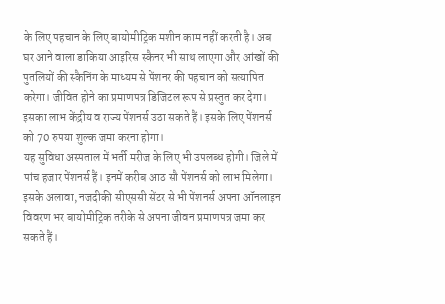के लिए पहचान के लिए बायोमीट्रिक मशीन काम नहीं करती है। अब घर आने वाला डाकिया आइरिस स्कैनर भी साथ लाएगा और आंखों की पुतलियों की स्कैनिंग के माध्यम से पेंशनर की पहचान को सत्यापित करेगा। जीवित होने का प्रमाणपत्र डिजिटल रूप से प्रस्तुत कर देगा। इसका लाभ केंद्रीय व राज्य पेंशनर्स उठा सकते हैं। इसके लिए पेंशनर्स को 70 रुपया शुल्क जमा करना होगा।
यह सुविधा अस्पताल में भर्ती मरीज के लिए भी उपलब्ध होगी। जिले में पांच हजार पेंशनर्स हैं। इनमें करीब आठ सौ पेंशनर्स को लाभ मिलेगा। इसके अलावा, नजदीकी सीएससी सेंटर से भी पेंशनर्स अपना ऑनलाइन विवरण भर बायोमीट्रिक तरीके से अपना जीवन प्रमाणपत्र जमा कर सकते हैं।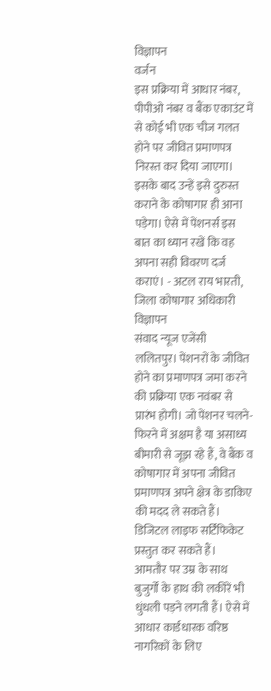विज्ञापन
वर्जन
इस प्रक्रिया में आधार नंबर, पीपीओ नंबर व बैंक एकाउंट में से कोई भी एक चीज गलत होने पर जीवित प्रमाणपत्र निरस्त कर दिया जाएगा। इसके बाद उन्हें इसे दुरुस्त कराने के कोषागार ही आना पड़ेगा। ऐसे में पेंशनर्स इस बात का ध्यान रखें कि वह अपना सही विवरण दर्ज कराएं। - अटल राय भारती, जिला कोषागार अधिकारी
विज्ञापन
संवाद न्यूज एजेंसी
ललितपुर। पेंशनरों के जीवित होने का प्रमाणपत्र जमा करने की प्रक्रिया एक नवंबर से प्रारंभ होगी। जो पेंशनर चलने-फिरने में अक्षम है या असाध्य बीमारी से जूझ रहे हैं, वे बैंक व कोषागार में अपना जीवित प्रमाणपत्र अपने क्षेत्र के डाकिए की मदद ले सकते हैं। डिजिटल लाइफ सर्टिफिकेट प्रस्तुत कर सकते हैं।
आमतौर पर उम्र के साथ बुजुर्गों के हाथ की लकीरें भी धुंधली पड़ने लगती हैं। ऐसे में आधार कार्डधारक वरिष्ठ नागरिकों के लिए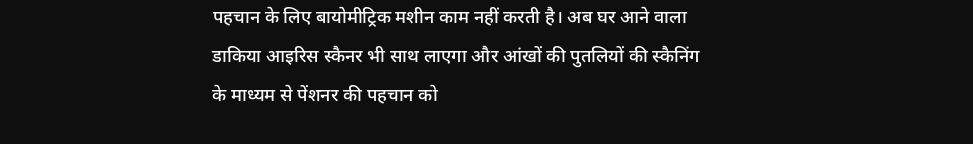पहचान के लिए बायोमीट्रिक मशीन काम नहीं करती है। अब घर आने वाला डाकिया आइरिस स्कैनर भी साथ लाएगा और आंखों की पुतलियों की स्कैनिंग के माध्यम से पेंशनर की पहचान को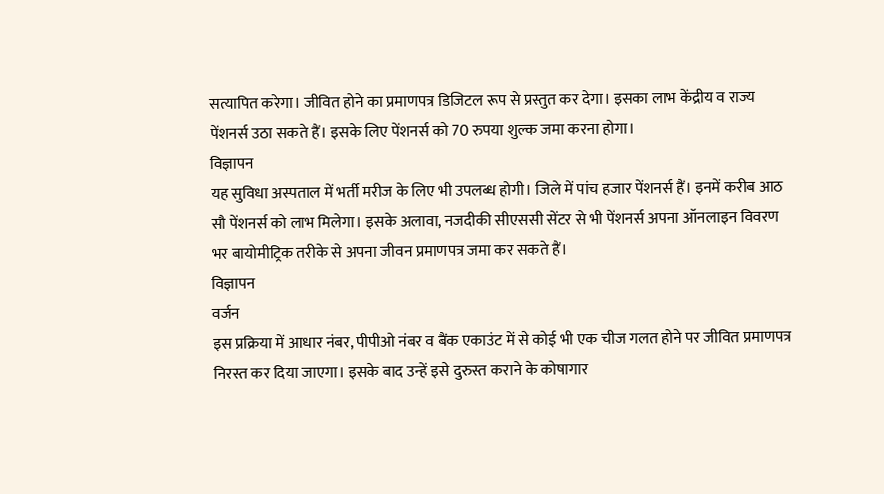सत्यापित करेगा। जीवित होने का प्रमाणपत्र डिजिटल रूप से प्रस्तुत कर देगा। इसका लाभ केंद्रीय व राज्य पेंशनर्स उठा सकते हैं। इसके लिए पेंशनर्स को 70 रुपया शुल्क जमा करना होगा।
विज्ञापन
यह सुविधा अस्पताल में भर्ती मरीज के लिए भी उपलब्ध होगी। जिले में पांच हजार पेंशनर्स हैं। इनमें करीब आठ सौ पेंशनर्स को लाभ मिलेगा। इसके अलावा, नजदीकी सीएससी सेंटर से भी पेंशनर्स अपना ऑनलाइन विवरण भर बायोमीट्रिक तरीके से अपना जीवन प्रमाणपत्र जमा कर सकते हैं।
विज्ञापन
वर्जन
इस प्रक्रिया में आधार नंबर, पीपीओ नंबर व बैंक एकाउंट में से कोई भी एक चीज गलत होने पर जीवित प्रमाणपत्र निरस्त कर दिया जाएगा। इसके बाद उन्हें इसे दुरुस्त कराने के कोषागार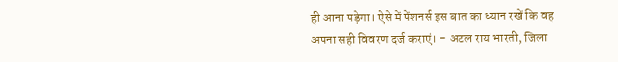ही आना पड़ेगा। ऐसे में पेंशनर्स इस बात का ध्यान रखें कि वह अपना सही विवरण दर्ज कराएं। - अटल राय भारती, जिला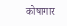कोषागार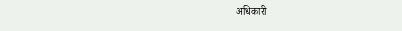अधिकारी